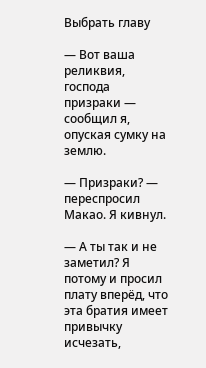Выбрать главу

— Вот ваша реликвия, господа призраки — сообщил я, опуская сумку на землю.

— Призраки? — переспросил Макао. Я кивнул.

— А ты так и не заметил? Я потому и просил плату вперёд, что эта братия имеет привычку исчезать,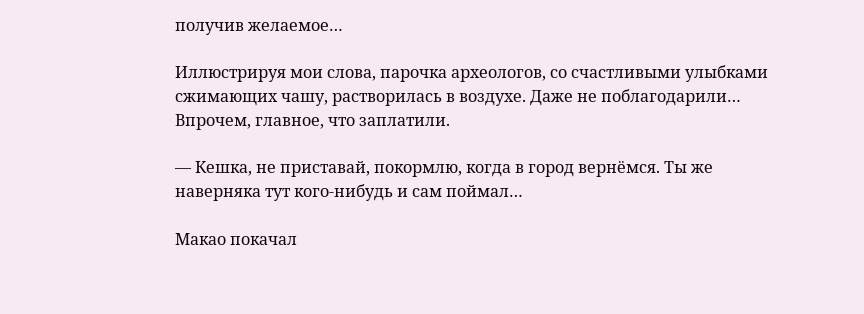получив желаемое…

Иллюстрируя мои слова, парочка археологов, со счастливыми улыбками сжимающих чашу, растворилась в воздухе. Даже не поблагодарили… Впрочем, главное, что заплатили.

— Кешка, не приставай, покормлю, когда в город вернёмся. Ты же наверняка тут кого-нибудь и сам поймал…

Макао покачал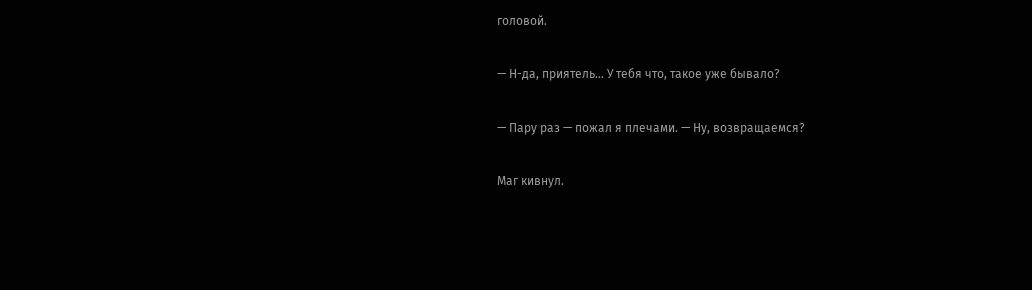головой.

— Н-да, приятель… У тебя что, такое уже бывало?

— Пару раз — пожал я плечами. — Ну, возвращаемся?

Маг кивнул.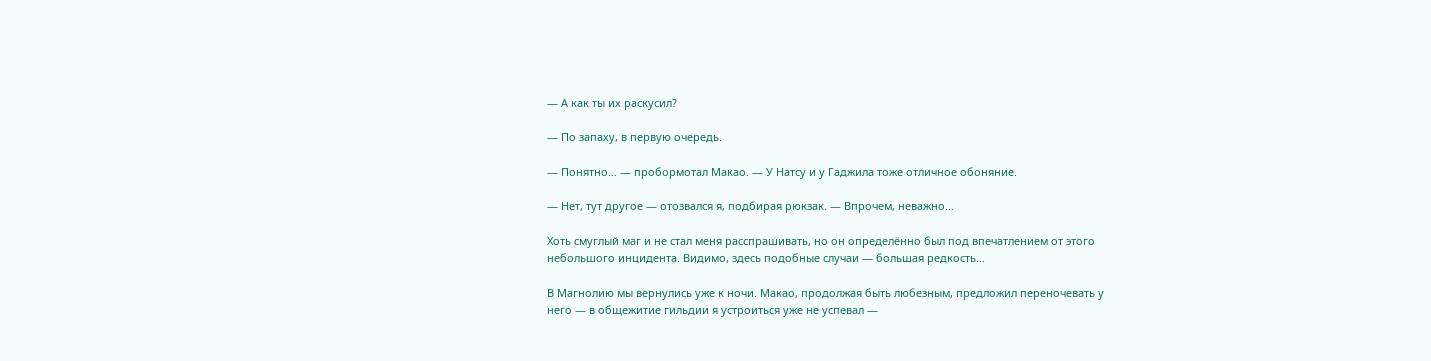— А как ты их раскусил?

— По запаху, в первую очередь.

— Понятно… — пробормотал Макао. — У Натсу и у Гаджила тоже отличное обоняние.

— Нет, тут другое — отозвался я, подбирая рюкзак. — Впрочем, неважно…

Хоть смуглый маг и не стал меня расспрашивать, но он определённо был под впечатлением от этого небольшого инцидента. Видимо, здесь подобные случаи — большая редкость…

В Магнолию мы вернулись уже к ночи. Макао, продолжая быть любезным, предложил переночевать у него — в общежитие гильдии я устроиться уже не успевал —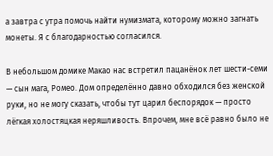а завтра с утра помочь найти нумизмата, которому можно загнать монеты. Я с благодарностью согласился.

В небольшом домике Макао нас встретил пацанёнок лет шести-семи — сын мага, Ромео. Дом определённо давно обходился без женской руки, но не могу сказать, чтобы тут царил беспорядок — просто лёгкая холостяцкая неряшливость. Впрочем, мне всё равно было не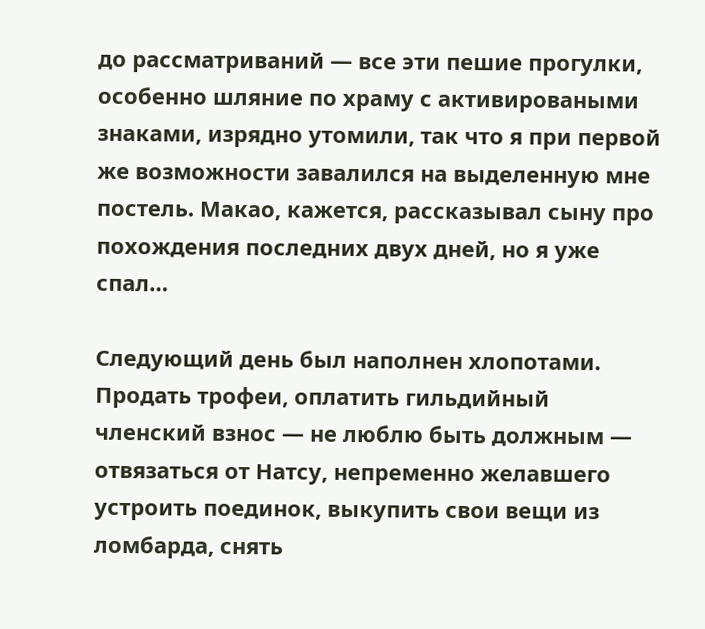до рассматриваний — все эти пешие прогулки, особенно шляние по храму с активироваными знаками, изрядно утомили, так что я при первой же возможности завалился на выделенную мне постель. Макао, кажется, рассказывал сыну про похождения последних двух дней, но я уже спал…

Следующий день был наполнен хлопотами. Продать трофеи, оплатить гильдийный членский взнос — не люблю быть должным — отвязаться от Натсу, непременно желавшего устроить поединок, выкупить свои вещи из ломбарда, снять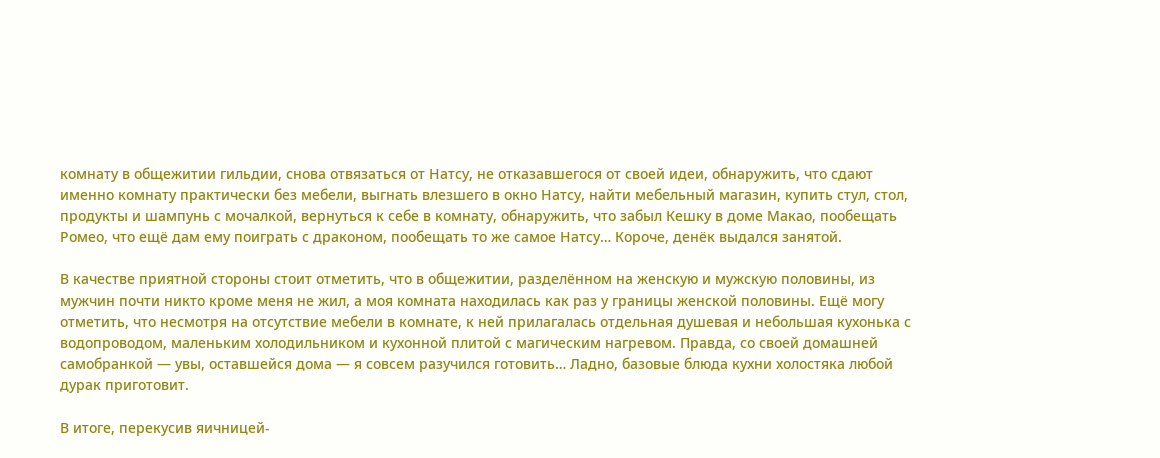комнату в общежитии гильдии, снова отвязаться от Натсу, не отказавшегося от своей идеи, обнаружить, что сдают именно комнату практически без мебели, выгнать влезшего в окно Натсу, найти мебельный магазин, купить стул, стол, продукты и шампунь с мочалкой, вернуться к себе в комнату, обнаружить, что забыл Кешку в доме Макао, пообещать Ромео, что ещё дам ему поиграть с драконом, пообещать то же самое Натсу… Короче, денёк выдался занятой.

В качестве приятной стороны стоит отметить, что в общежитии, разделённом на женскую и мужскую половины, из мужчин почти никто кроме меня не жил, а моя комната находилась как раз у границы женской половины. Ещё могу отметить, что несмотря на отсутствие мебели в комнате, к ней прилагалась отдельная душевая и небольшая кухонька с водопроводом, маленьким холодильником и кухонной плитой с магическим нагревом. Правда, со своей домашней самобранкой — увы, оставшейся дома — я совсем разучился готовить… Ладно, базовые блюда кухни холостяка любой дурак приготовит.

В итоге, перекусив яичницей-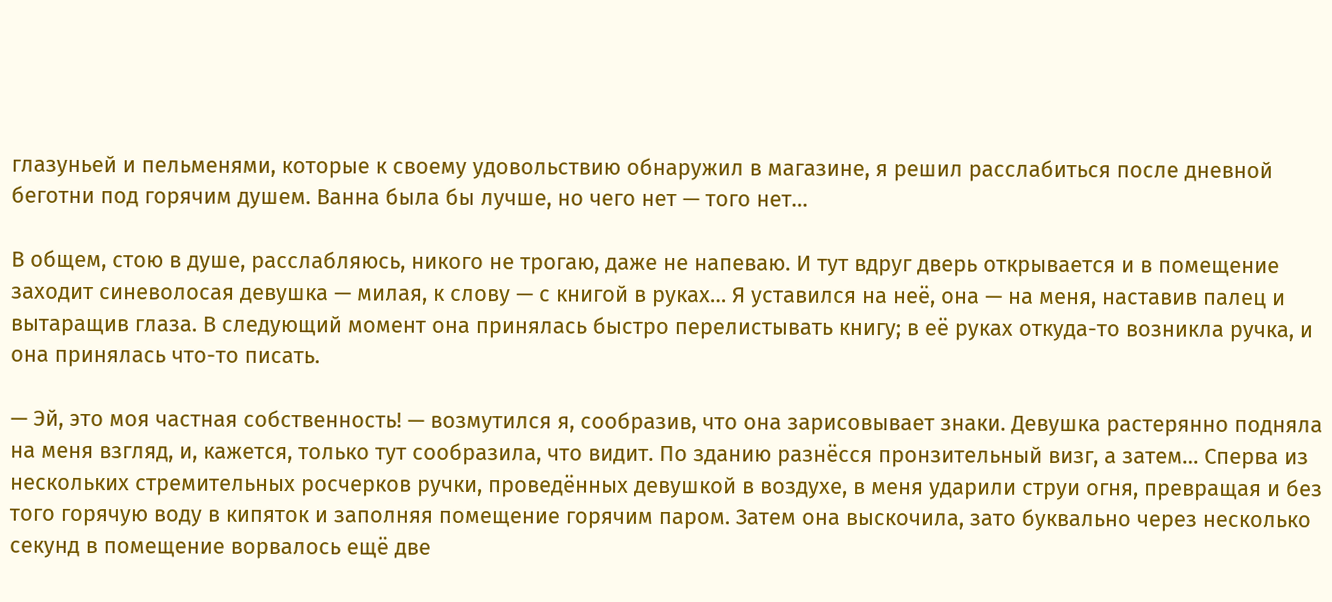глазуньей и пельменями, которые к своему удовольствию обнаружил в магазине, я решил расслабиться после дневной беготни под горячим душем. Ванна была бы лучше, но чего нет — того нет…

В общем, стою в душе, расслабляюсь, никого не трогаю, даже не напеваю. И тут вдруг дверь открывается и в помещение заходит синеволосая девушка — милая, к слову — с книгой в руках… Я уставился на неё, она — на меня, наставив палец и вытаращив глаза. В следующий момент она принялась быстро перелистывать книгу; в её руках откуда-то возникла ручка, и она принялась что-то писать.

— Эй, это моя частная собственность! — возмутился я, сообразив, что она зарисовывает знаки. Девушка растерянно подняла на меня взгляд, и, кажется, только тут сообразила, что видит. По зданию разнёсся пронзительный визг, а затем… Сперва из нескольких стремительных росчерков ручки, проведённых девушкой в воздухе, в меня ударили струи огня, превращая и без того горячую воду в кипяток и заполняя помещение горячим паром. Затем она выскочила, зато буквально через несколько секунд в помещение ворвалось ещё две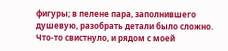фигуры; в пелене пара, заполнившего душевую, разобрать детали было сложно. Что-то свистнуло, и рядом с моей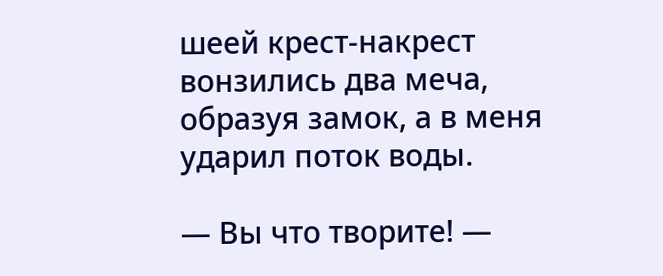шеей крест-накрест вонзились два меча, образуя замок, а в меня ударил поток воды.

— Вы что творите! —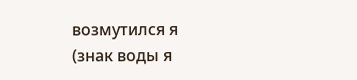возмутился я (знак воды я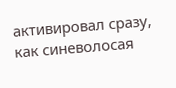активировал сразу, как синеволосая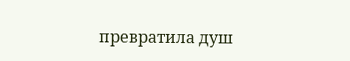превратила душ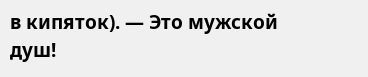в кипяток). — Это мужской душ!